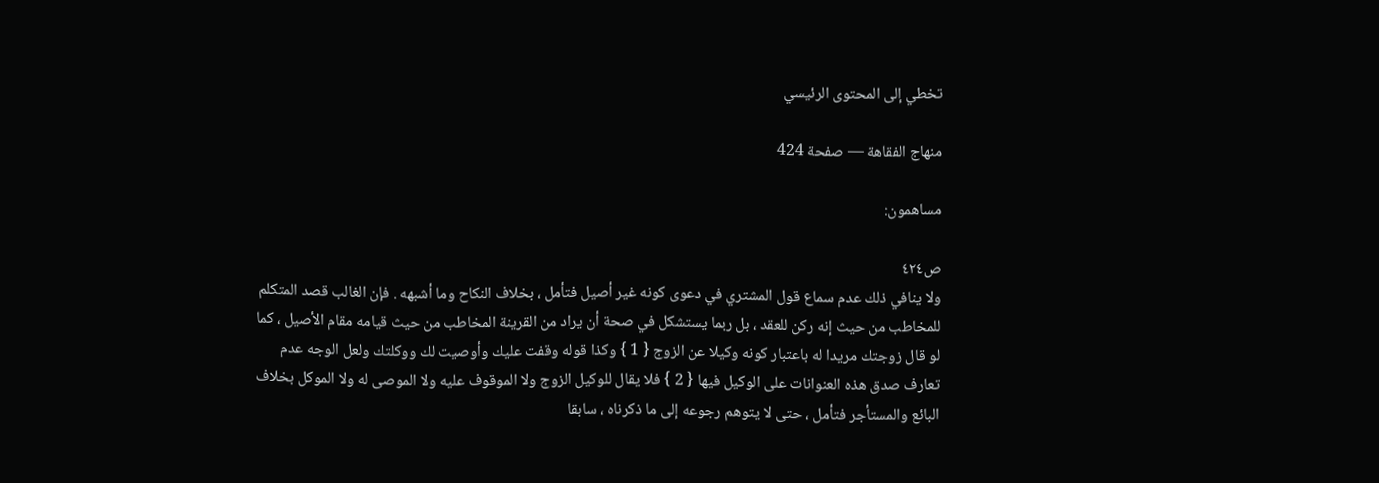تخطي إلى المحتوى الرئيسي

منهاج الفقاهة — صفحة 424

مساهمون:

ص٤٢٤
ولا ينافي ذلك عدم سماع قول المشتري في دعوى كونه غير أصيل فتأمل ، بخلاف النكاح وما أشبهه . فإن الغالب قصد المتكلم للمخاطب من حيث إنه ركن للعقد ، بل ربما يستشكل في صحة أن يراد من القرينة المخاطب من حيث قيامه مقام الأصيل ، كما لو قال زوجتك مريدا له باعتبار كونه وكيلا عن الزوج { 1 } وكذا قوله وقفت عليك وأوصيت لك ووكلتك ولعل الوجه عدم تعارف صدق هذه العنوانات على الوكيل فيها { 2 } فلا يقال للوكيل الزوج ولا الموقوف عليه ولا الموصى له ولا الموكل بخلاف البائع والمستأجر فتأمل ، حتى لا يتوهم رجوعه إلى ما ذكرناه ، سابقا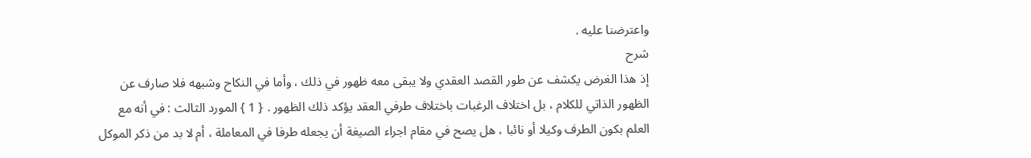واعترضنا عليه .
شرح
إذ هذا الغرض يكشف عن طور القصد العقدي ولا يبقى معه ظهور في ذلك ، وأما في النكاح وشبهه فلا صارف عن الظهور الذاتي للكلام ، بل اختلاف الرغبات باختلاف طرفي العقد يؤكد ذلك الظهور . { 1 } المورد الثالث : في أنه مع العلم بكون الطرف وكيلا أو نائبا ، هل يصح في مقام اجراء الصيغة أن يجعله طرفا في المعاملة ، أم لا بد من ذكر الموكل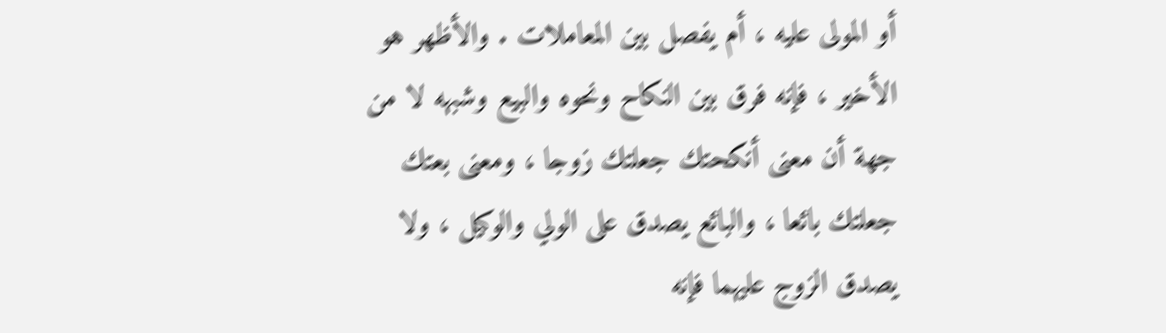أو المولى عليه ، أم يفصل بين المعاملات . والأظهر هو الأخير ، فإنه فرق بين النكاح ونحوه والبيع وشبهه لا من جهة أن معنى أنكحتك جعلتك زوجا ، ومعنى بعتك جعلتك بائعا ، والبائع يصدق على الولي والوكيل ، ولا يصدق الزوج عليهما فإنه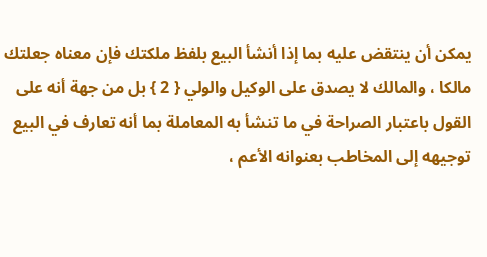يمكن أن ينتقض عليه بما إذا أنشأ البيع بلفظ ملكتك فإن معناه جعلتك مالكا ، والمالك لا يصدق على الوكيل والولي { 2 } بل من جهة أنه على القول باعتبار الصراحة في ما تنشأ به المعاملة بما أنه تعارف في البيع توجيهه إلى المخاطب بعنوانه الأعم ،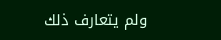ولم يتعارف ذلك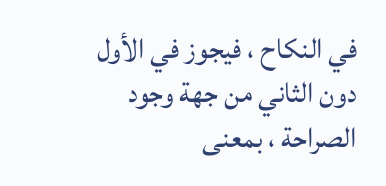في النكاح ، فيجوز في الأول دون الثاني من جهة وجود الصراحة ، بمعنى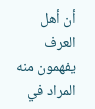أن أهل العرف يفهمون منه المراد في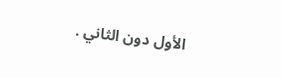الأول دون الثاني .